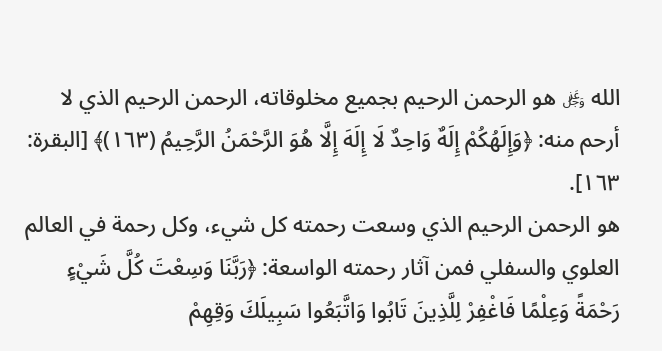الله ﷿ هو الرحمن الرحيم بجميع مخلوقاته، الرحمن الرحيم الذي لا أرحم منه: ﴿وَإِلَهُكُمْ إِلَهٌ وَاحِدٌ لَا إِلَهَ إِلَّا هُوَ الرَّحْمَنُ الرَّحِيمُ (١٦٣)﴾ [البقرة: ١٦٣].
هو الرحمن الرحيم الذي وسعت رحمته كل شيء، وكل رحمة في العالم العلوي والسفلي فمن آثار رحمته الواسعة: ﴿رَبَّنَا وَسِعْتَ كُلَّ شَيْءٍ رَحْمَةً وَعِلْمًا فَاغْفِرْ لِلَّذِينَ تَابُوا وَاتَّبَعُوا سَبِيلَكَ وَقِهِمْ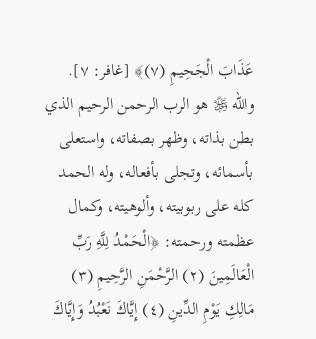عَذَابَ الْجَحِيمِ (٧)﴾ [غافر: ٧].
والله ﷿ هو الرب الرحمن الرحيم الذي بطن بذاته، وظهر بصفاته، واستعلى بأسمائه، وتجلى بأفعاله، وله الحمد كله على ربوبيته، وألوهيته، وكمال عظمته ورحمته: ﴿الْحَمْدُ لِلَّهِ رَبِّ الْعَالَمِينَ (٢) الرَّحْمَنِ الرَّحِيمِ (٣) مَالِكِ يَوْمِ الدِّينِ (٤) إِيَّاكَ نَعْبُدُ وَإِيَّاكَ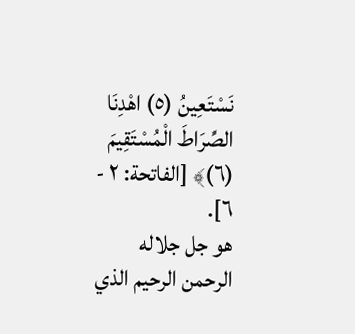نَسْتَعِينُ (٥) اهْدِنَا الصِّرَاطَ الْمُسْتَقِيمَ (٦)﴾ [الفاتحة: ٢ - ٦].
هو جل جلاله الرحمن الرحيم الذي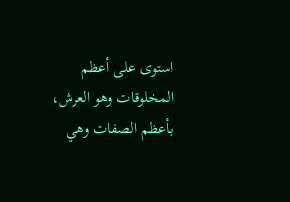استوى على أعظم المخلوقات وهو العرش، بأعظم الصفات وهي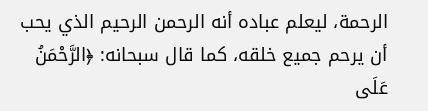الرحمة، ليعلم عباده أنه الرحمن الرحيم الذي يحب أن يرحم جميع خلقه، كما قال سبحانه: ﴿الرَّحْمَنُ عَلَى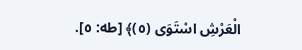الْعَرْشِ اسْتَوَى (٥)﴾ [طه: ٥].